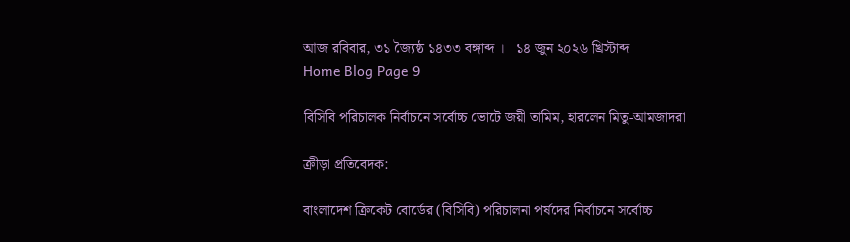আজ রবিবার, ৩১ জ্যৈষ্ঠ ১৪৩৩ বঙ্গাব্দ ।   ১৪ জুন ২০২৬ খ্রিস্টাব্দ
Home Blog Page 9

বিসিবি পরিচালক নির্বাচনে সর্বোচ্চ ভোটে জয়ী তামিম, হারলেন মিতু-আমজাদরা

ক্রীড়া প্রতিবেদক:

বাংলাদেশ ক্রিকেট বোর্ডের (বিসিবি) পরিচালনা পর্ষদের নির্বাচনে সর্বোচ্চ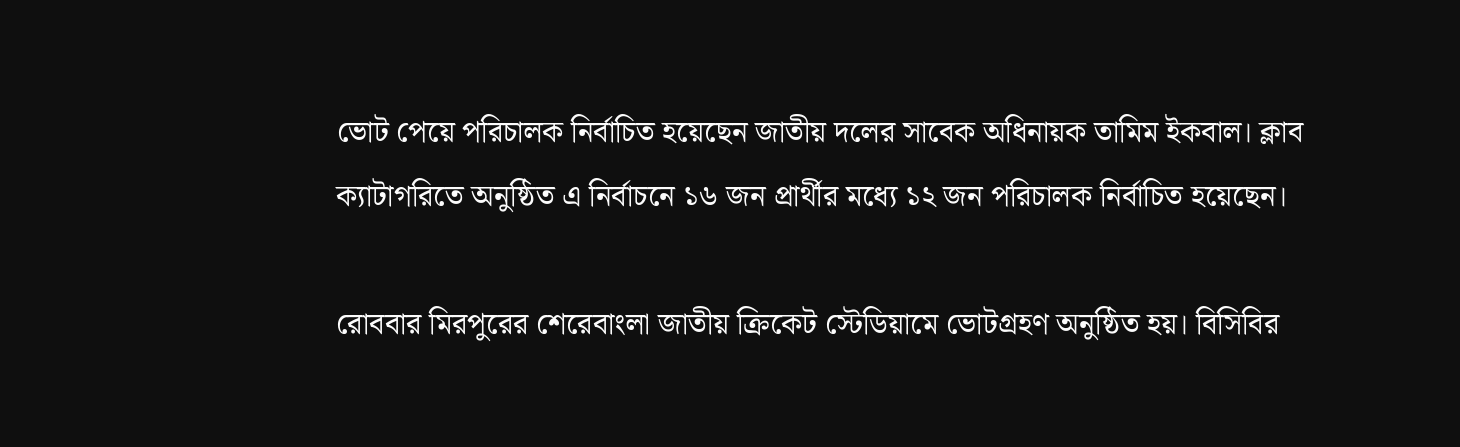ভোট পেয়ে পরিচালক নির্বাচিত হয়েছেন জাতীয় দলের সাবেক অধিনায়ক তামিম ইকবাল। ক্লাব ক্যাটাগরিতে অনুষ্ঠিত এ নির্বাচনে ১৬ জন প্রার্থীর মধ্যে ১২ জন পরিচালক নির্বাচিত হয়েছেন।

রোববার মিরপুরের শেরেবাংলা জাতীয় ক্রিকেট স্টেডিয়ামে ভোটগ্রহণ অনুষ্ঠিত হয়। বিসিবির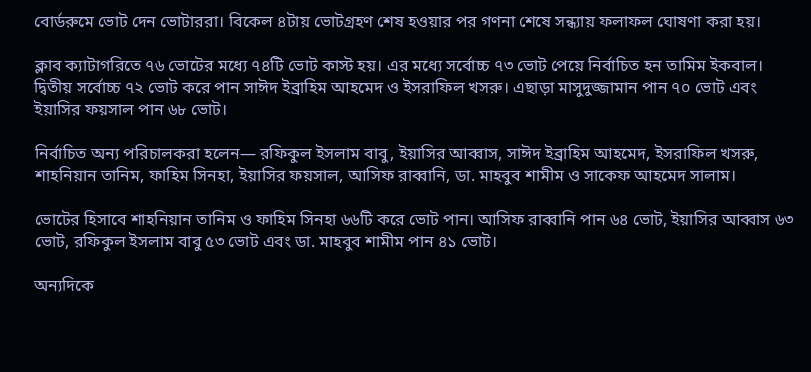বোর্ডরুমে ভোট দেন ভোটাররা। বিকেল ৪টায় ভোটগ্রহণ শেষ হওয়ার পর গণনা শেষে সন্ধ্যায় ফলাফল ঘোষণা করা হয়।

ক্লাব ক্যাটাগরিতে ৭৬ ভোটের মধ্যে ৭৪টি ভোট কাস্ট হয়। এর মধ্যে সর্বোচ্চ ৭৩ ভোট পেয়ে নির্বাচিত হন তামিম ইকবাল। দ্বিতীয় সর্বোচ্চ ৭২ ভোট করে পান সাঈদ ইব্রাহিম আহমেদ ও ইসরাফিল খসরু। এছাড়া মাসুদুজ্জামান পান ৭০ ভোট এবং ইয়াসির ফয়সাল পান ৬৮ ভোট।

নির্বাচিত অন্য পরিচালকরা হলেন— রফিকুল ইসলাম বাবু, ইয়াসির আব্বাস, সাঈদ ইব্রাহিম আহমেদ, ইসরাফিল খসরু, শাহনিয়ান তানিম, ফাহিম সিনহা, ইয়াসির ফয়সাল, আসিফ রাব্বানি, ডা. মাহবুব শামীম ও সাকেফ আহমেদ সালাম।

ভোটের হিসাবে শাহনিয়ান তানিম ও ফাহিম সিনহা ৬৬টি করে ভোট পান। আসিফ রাব্বানি পান ৬৪ ভোট, ইয়াসির আব্বাস ৬৩ ভোট, রফিকুল ইসলাম বাবু ৫৩ ভোট এবং ডা. মাহবুব শামীম পান ৪১ ভোট।

অন্যদিকে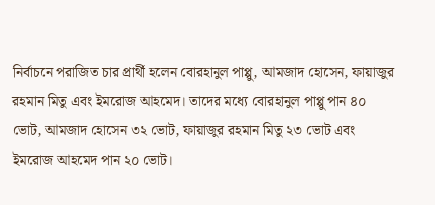নির্বাচনে পরাজিত চার প্রার্থী হলেন বোরহানুল পাপ্পু, আমজাদ হোসেন, ফায়াজুর রহমান মিতু এবং ইমরোজ আহমেদ। তাদের মধ্যে বোরহানুল পাপ্পু পান ৪০ ভোট, আমজাদ হোসেন ৩২ ভোট, ফায়াজুর রহমান মিতু ২৩ ভোট এবং ইমরোজ আহমেদ পান ২০ ভোট।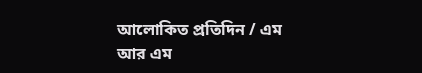আলোকিত প্রতিদিন / এম আর এম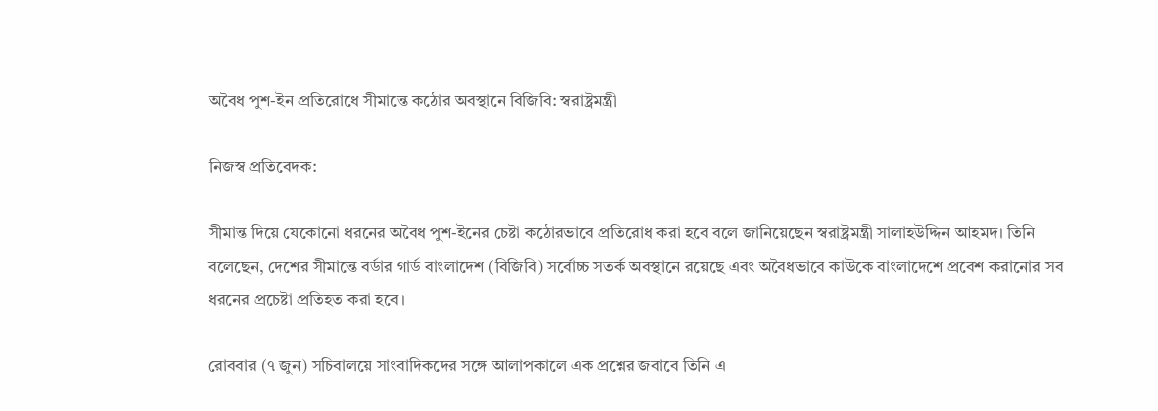অবৈধ পুশ-ইন প্রতিরোধে সীমান্তে কঠোর অবস্থানে বিজিবি: স্বরাষ্ট্রমন্ত্রী

নিজস্ব প্রতিবেদক:

সীমান্ত দিয়ে যেকোনো ধরনের অবৈধ পুশ-ইনের চেষ্টা কঠোরভাবে প্রতিরোধ করা হবে বলে জানিয়েছেন স্বরাষ্ট্রমন্ত্রী সালাহউদ্দিন আহমদ। তিনি বলেছেন, দেশের সীমান্তে বর্ডার গার্ড বাংলাদেশ (বিজিবি) সর্বোচ্চ সতর্ক অবস্থানে রয়েছে এবং অবৈধভাবে কাউকে বাংলাদেশে প্রবেশ করানোর সব ধরনের প্রচেষ্টা প্রতিহত করা হবে।

রোববার (৭ জুন) সচিবালয়ে সাংবাদিকদের সঙ্গে আলাপকালে এক প্রশ্নের জবাবে তিনি এ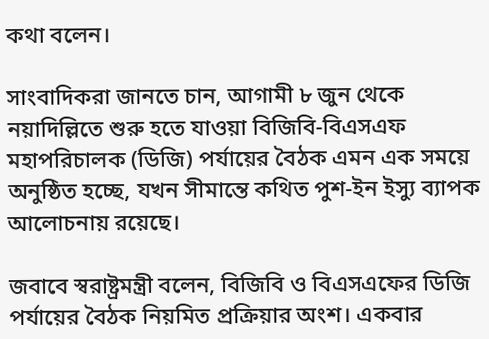কথা বলেন।

সাংবাদিকরা জানতে চান, আগামী ৮ জুন থেকে নয়াদিল্লিতে শুরু হতে যাওয়া বিজিবি-বিএসএফ মহাপরিচালক (ডিজি) পর্যায়ের বৈঠক এমন এক সময়ে অনুষ্ঠিত হচ্ছে, যখন সীমান্তে কথিত পুশ-ইন ইস্যু ব্যাপক আলোচনায় রয়েছে।

জবাবে স্বরাষ্ট্রমন্ত্রী বলেন, বিজিবি ও বিএসএফের ডিজি পর্যায়ের বৈঠক নিয়মিত প্রক্রিয়ার অংশ। একবার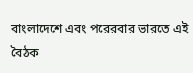বাংলাদেশে এবং পরেরবার ভারতে এই বৈঠক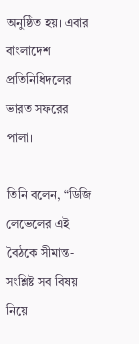অনুষ্ঠিত হয়। এবার বাংলাদেশ প্রতিনিধিদলের ভারত সফরের পালা।

তিনি বলেন, “ডিজি লেভেলের এই বৈঠকে সীমান্ত-সংশ্লিষ্ট সব বিষয় নিয়ে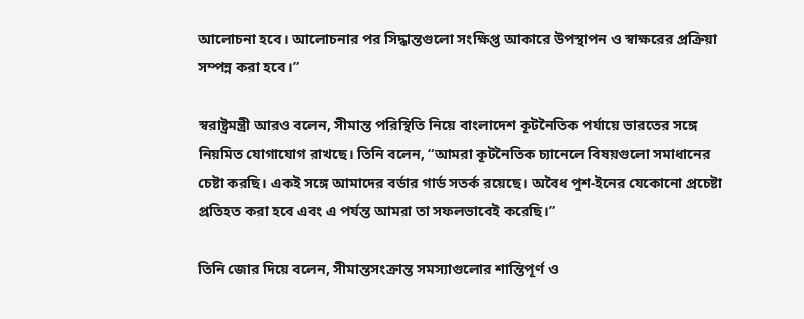আলোচনা হবে। আলোচনার পর সিদ্ধান্তগুলো সংক্ষিপ্ত আকারে উপস্থাপন ও স্বাক্ষরের প্রক্রিয়া সম্পন্ন করা হবে।”

স্বরাষ্ট্রমন্ত্রী আরও বলেন, সীমান্ত পরিস্থিতি নিয়ে বাংলাদেশ কূটনৈতিক পর্যায়ে ভারতের সঙ্গে নিয়মিত যোগাযোগ রাখছে। তিনি বলেন, “আমরা কূটনৈতিক চ্যানেলে বিষয়গুলো সমাধানের চেষ্টা করছি। একই সঙ্গে আমাদের বর্ডার গার্ড সতর্ক রয়েছে। অবৈধ পুশ-ইনের যেকোনো প্রচেষ্টা প্রতিহত করা হবে এবং এ পর্যন্ত আমরা তা সফলভাবেই করেছি।”

তিনি জোর দিয়ে বলেন, সীমান্তসংক্রান্ত সমস্যাগুলোর শান্তিপূর্ণ ও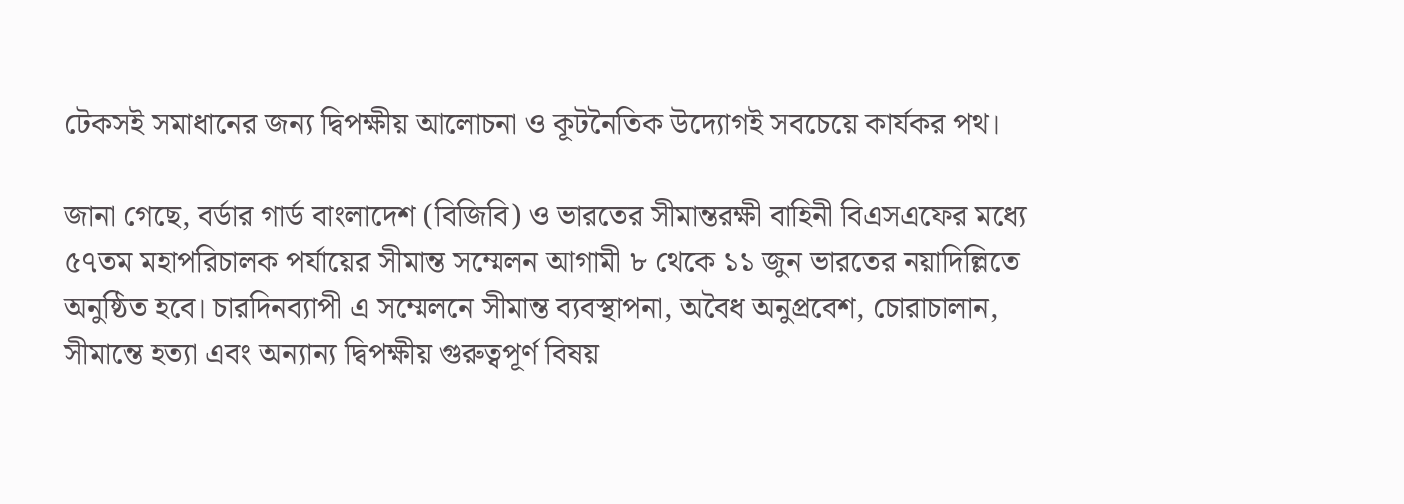টেকসই সমাধানের জন্য দ্বিপক্ষীয় আলোচনা ও কূটনৈতিক উদ্যোগই সবচেয়ে কার্যকর পথ।

জানা গেছে, বর্ডার গার্ড বাংলাদেশ (বিজিবি) ও ভারতের সীমান্তরক্ষী বাহিনী বিএসএফের মধ্যে ৫৭তম মহাপরিচালক পর্যায়ের সীমান্ত সম্মেলন আগামী ৮ থেকে ১১ জুন ভারতের নয়াদিল্লিতে অনুষ্ঠিত হবে। চারদিনব্যাপী এ সম্মেলনে সীমান্ত ব্যবস্থাপনা, অবৈধ অনুপ্রবেশ, চোরাচালান, সীমান্তে হত্যা এবং অন্যান্য দ্বিপক্ষীয় গুরুত্বপূর্ণ বিষয়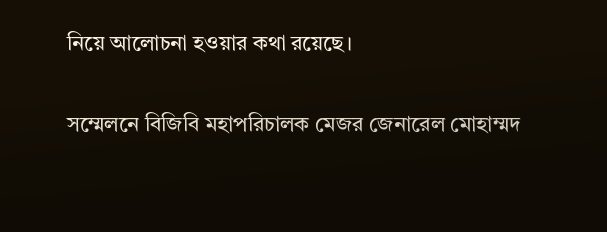নিয়ে আলোচনা হওয়ার কথা রয়েছে।

সম্মেলনে বিজিবি মহাপরিচালক মেজর জেনারেল মোহাম্মদ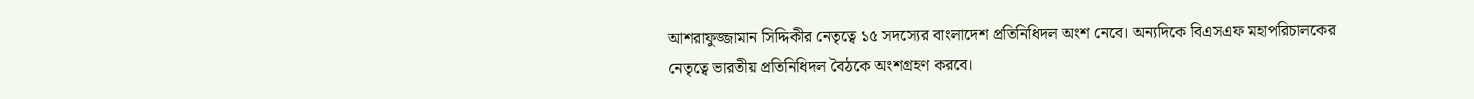আশরাফুজ্জামান সিদ্দিকীর নেতৃত্বে ১৫ সদস্যের বাংলাদেশ প্রতিনিধিদল অংশ নেবে। অন্যদিকে বিএসএফ মহাপরিচালকের নেতৃত্বে ভারতীয় প্রতিনিধিদল বৈঠকে অংশগ্রহণ করবে।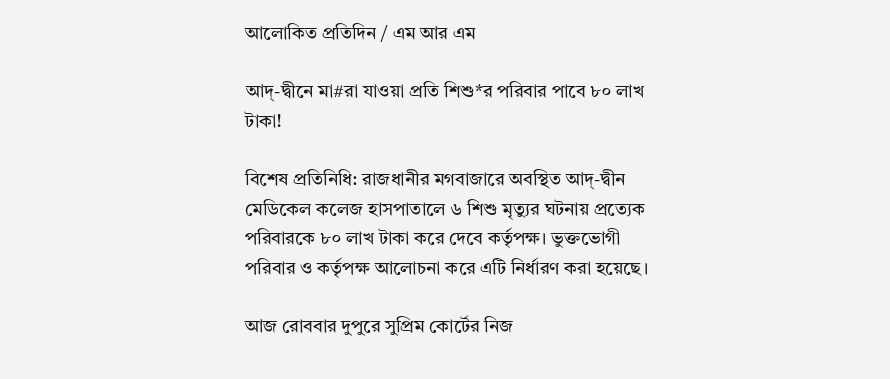আলোকিত প্রতিদিন / এম আর এম

আদ্-দ্বীনে মা#রা যাওয়া প্রতি শিশু*র পরিবার পাবে ৮০ লাখ টাকা!

বিশেষ প্রতিনিধি: রাজধানীর মগবাজারে অবস্থিত আদ্-দ্বীন মেডিকেল কলেজ হাসপাতালে ৬ শিশু মৃত্যুর ঘটনায় প্রত্যেক পরিবারকে ৮০ লাখ টাকা করে দেবে কর্তৃপক্ষ। ভুক্তভোগী পরিবার ও কর্তৃপক্ষ আলোচনা করে এটি নির্ধারণ করা হয়েছে।

আজ রোববার দুপুরে সুপ্রিম কোর্টের নিজ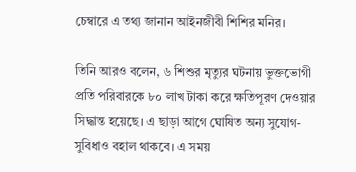চেম্বারে এ তথ্য জানান আইনজীবী শিশির মনির।

তিনি আরও বলেন, ৬ শিশুর মৃত্যুর ঘটনায় ভুক্তভোগী প্রতি পরিবারকে ৮০ লাখ টাকা করে ক্ষতিপূরণ দেওয়ার সিদ্ধান্ত হয়েছে। এ ছাড়া আগে ঘোষিত অন্য সুযোগ-সুবিধাও বহাল থাকবে। এ সময়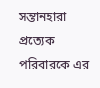সন্তানহারা প্রত্যেক পরিবারকে এর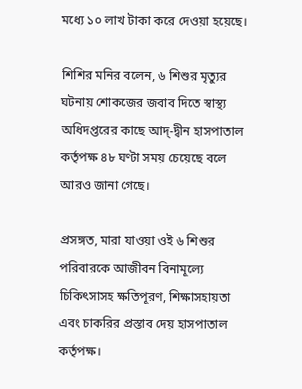মধ্যে ১০ লাখ টাকা করে দেওয়া হয়েছে।

শিশির মনির বলেন, ৬ শিশুর মৃত্যুর ঘটনায় শোকজের জবাব দিতে স্বাস্থ্য অধিদপ্তরের কাছে আদ্-দ্বীন হাসপাতাল কর্তৃপক্ষ ৪৮ ঘণ্টা সময় চেয়েছে বলে আরও জানা গেছে।

প্রসঙ্গত, মারা যাওয়া ওই ৬ শিশুর পরিবারকে আজীবন বিনামূল্যে চিকিৎসাসহ ক্ষতিপূরণ, শিক্ষাসহায়তা এবং চাকরির প্রস্তাব দেয় হাসপাতাল কর্তৃপক্ষ।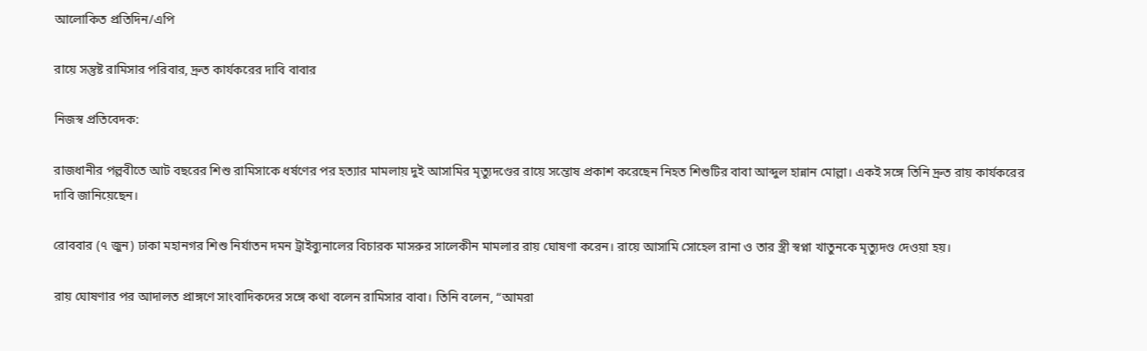আলোকিত প্রতিদিন/এপি

রায়ে সন্তুষ্ট রামিসার পরিবার, দ্রুত কার্যকরের দাবি বাবার

নিজস্ব প্রতিবেদক:

রাজধানীর পল্লবীতে আট বছরের শিশু রামিসাকে ধর্ষণের পর হত্যার মামলায় দুই আসামির মৃত্যুদণ্ডের রায়ে সন্তোষ প্রকাশ করেছেন নিহত শিশুটির বাবা আব্দুল হান্নান মোল্লা। একই সঙ্গে তিনি দ্রুত রায় কার্যকরের দাবি জানিয়েছেন।

রোববার (৭ জুন) ঢাকা মহানগর শিশু নির্যাতন দমন ট্রাইব্যুনালের বিচারক মাসরুর সালেকীন মামলার রায় ঘোষণা করেন। রায়ে আসামি সোহেল রানা ও তার স্ত্রী স্বপ্না খাতুনকে মৃত্যুদণ্ড দেওয়া হয়।

রায় ঘোষণার পর আদালত প্রাঙ্গণে সাংবাদিকদের সঙ্গে কথা বলেন রামিসার বাবা। তিনি বলেন, “আমরা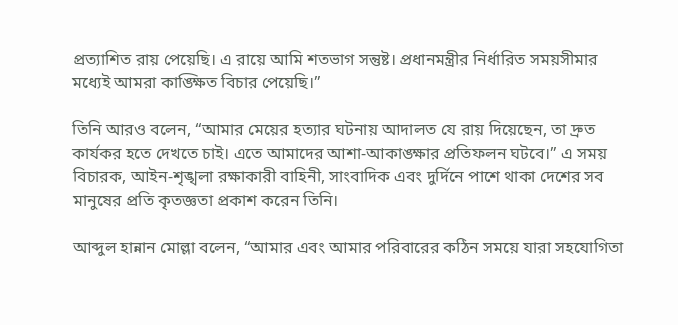প্রত্যাশিত রায় পেয়েছি। এ রায়ে আমি শতভাগ সন্তুষ্ট। প্রধানমন্ত্রীর নির্ধারিত সময়সীমার মধ্যেই আমরা কাঙ্ক্ষিত বিচার পেয়েছি।”

তিনি আরও বলেন, “আমার মেয়ের হত্যার ঘটনায় আদালত যে রায় দিয়েছেন, তা দ্রুত কার্যকর হতে দেখতে চাই। এতে আমাদের আশা-আকাঙ্ক্ষার প্রতিফলন ঘটবে।” এ সময় বিচারক, আইন-শৃঙ্খলা রক্ষাকারী বাহিনী, সাংবাদিক এবং দুর্দিনে পাশে থাকা দেশের সব মানুষের প্রতি কৃতজ্ঞতা প্রকাশ করেন তিনি।

আব্দুল হান্নান মোল্লা বলেন, “আমার এবং আমার পরিবারের কঠিন সময়ে যারা সহযোগিতা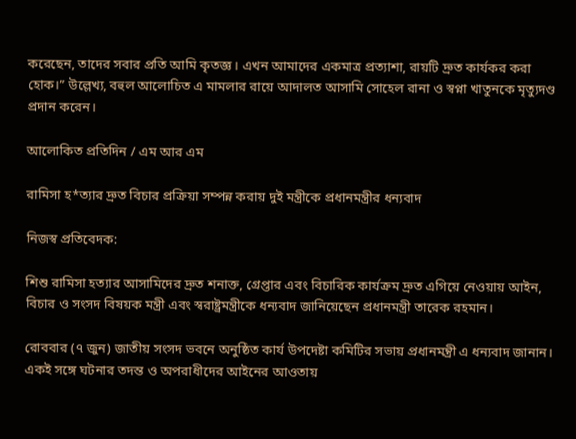করেছেন, তাদের সবার প্রতি আমি কৃতজ্ঞ। এখন আমাদের একমাত্র প্রত্যাশা, রায়টি দ্রুত কার্যকর করা হোক।” উল্লেখ্য, বহুল আলোচিত এ মামলার রায়ে আদালত আসামি সোহেল রানা ও স্বপ্না খাতুনকে মৃত্যুদণ্ড প্রদান করেন।

আলোকিত প্রতিদিন / এম আর এম

রামিসা হ*ত্যার দ্রুত বিচার প্রক্রিয়া সম্পন্ন করায় দুই মন্ত্রীকে প্রধানমন্ত্রীর ধন্যবাদ

নিজস্ব প্রতিবেদক:

শিশু রামিসা হত্যার আসামিদের দ্রুত শনাক্ত, গ্রেপ্তার এবং বিচারিক কার্যক্রম দ্রুত এগিয়ে নেওয়ায় আইন, বিচার ও সংসদ বিষয়ক মন্ত্রী এবং স্বরাষ্ট্রমন্ত্রীকে ধন্যবাদ জানিয়েছেন প্রধানমন্ত্রী তারেক রহমান।

রোববার (৭ জুন) জাতীয় সংসদ ভবনে অনুষ্ঠিত কার্য উপদেষ্টা কমিটির সভায় প্রধানমন্ত্রী এ ধন্যবাদ জানান। একই সঙ্গে ঘটনার তদন্ত ও অপরাধীদের আইনের আওতায়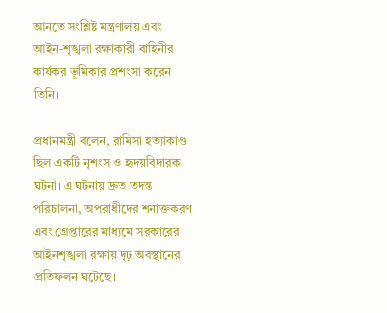আনতে সংশ্লিষ্ট মন্ত্রণালয় এবং আইন-শৃঙ্খলা রক্ষাকারী বাহিনীর কার্যকর ভূমিকার প্রশংসা করেন তিনি।

প্রধানমন্ত্রী বলেন, রামিসা হত্যাকাণ্ড ছিল একটি নৃশংস ও হৃদয়বিদারক ঘটনা। এ ঘটনায় দ্রুত তদন্ত পরিচালনা, অপরাধীদের শনাক্তকরণ এবং গ্রেপ্তারের মাধ্যমে সরকারের আইনশৃঙ্খলা রক্ষায় দৃঢ় অবস্থানের প্রতিফলন ঘটেছে।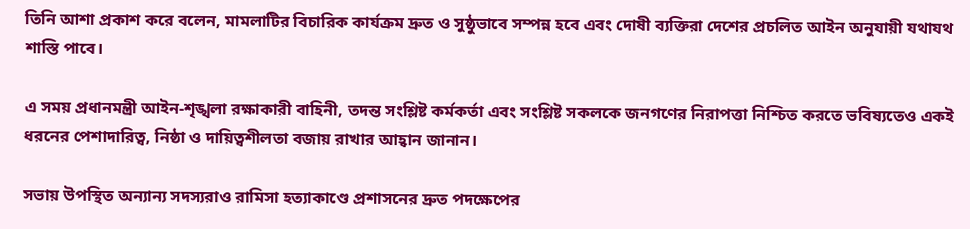তিনি আশা প্রকাশ করে বলেন, মামলাটির বিচারিক কার্যক্রম দ্রুত ও সুষ্ঠুভাবে সম্পন্ন হবে এবং দোষী ব্যক্তিরা দেশের প্রচলিত আইন অনুযায়ী যথাযথ শাস্তি পাবে।

এ সময় প্রধানমন্ত্রী আইন-শৃঙ্খলা রক্ষাকারী বাহিনী, তদন্ত সংশ্লিষ্ট কর্মকর্তা এবং সংশ্লিষ্ট সকলকে জনগণের নিরাপত্তা নিশ্চিত করতে ভবিষ্যতেও একই ধরনের পেশাদারিত্ব, নিষ্ঠা ও দায়িত্বশীলতা বজায় রাখার আহ্বান জানান।

সভায় উপস্থিত অন্যান্য সদস্যরাও রামিসা হত্যাকাণ্ডে প্রশাসনের দ্রুত পদক্ষেপের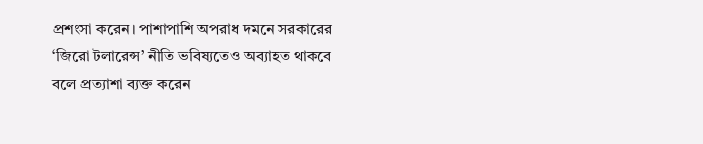প্রশংসা করেন। পাশাপাশি অপরাধ দমনে সরকারের ‘জিরো টলারেন্স’ নীতি ভবিষ্যতেও অব্যাহত থাকবে বলে প্রত্যাশা ব্যক্ত করেন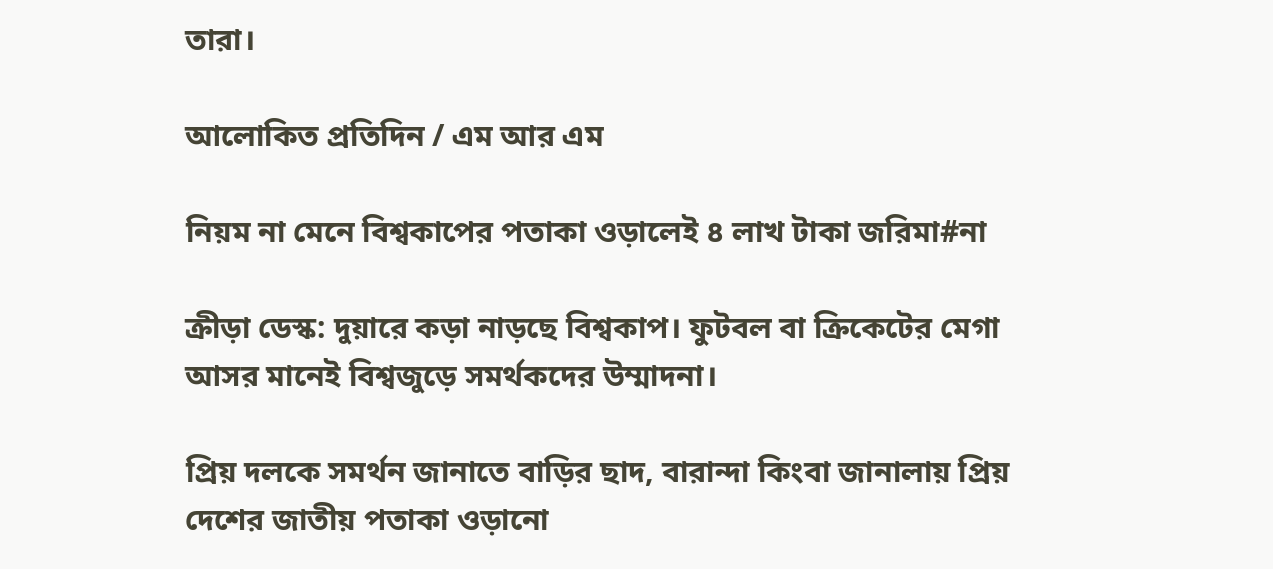তারা।

আলোকিত প্রতিদিন / এম আর এম

নিয়ম না মেনে বিশ্বকাপের পতাকা ওড়ালেই ৪ লাখ টাকা জরিমা#না

ক্রীড়া ডেস্ক: দুয়ারে কড়া নাড়ছে বিশ্বকাপ। ফুটবল বা ক্রিকেটের মেগা আসর মানেই বিশ্বজুড়ে সমর্থকদের উম্মাদনা।

প্রিয় দলকে সমর্থন জানাতে বাড়ির ছাদ, বারান্দা কিংবা জানালায় প্রিয় দেশের জাতীয় পতাকা ওড়ানো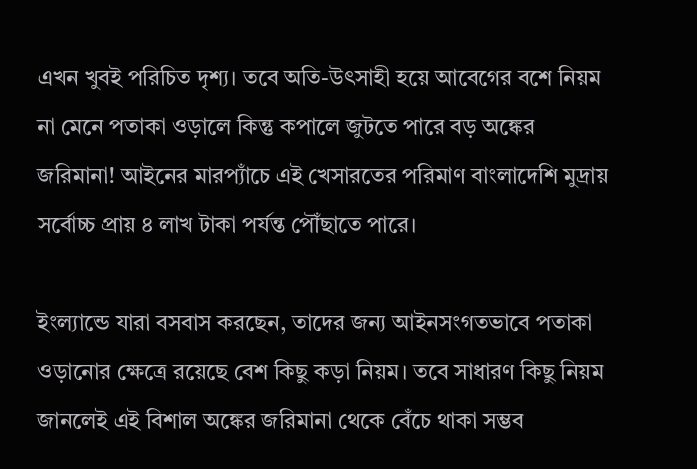এখন খুবই পরিচিত দৃশ্য। তবে অতি-উৎসাহী হয়ে আবেগের বশে নিয়ম না মেনে পতাকা ওড়ালে কিন্তু কপালে জুটতে পারে বড় অঙ্কের জরিমানা! আইনের মারপ্যাঁচে এই খেসারতের পরিমাণ বাংলাদেশি মুদ্রায় সর্বোচ্চ প্রায় ৪ লাখ টাকা পর্যন্ত পৌঁছাতে পারে।

ইংল্যান্ডে যারা বসবাস করছেন, তাদের জন্য আইনসংগতভাবে পতাকা ওড়ানোর ক্ষেত্রে রয়েছে বেশ কিছু কড়া নিয়ম। তবে সাধারণ কিছু নিয়ম জানলেই এই বিশাল অঙ্কের জরিমানা থেকে বেঁচে থাকা সম্ভব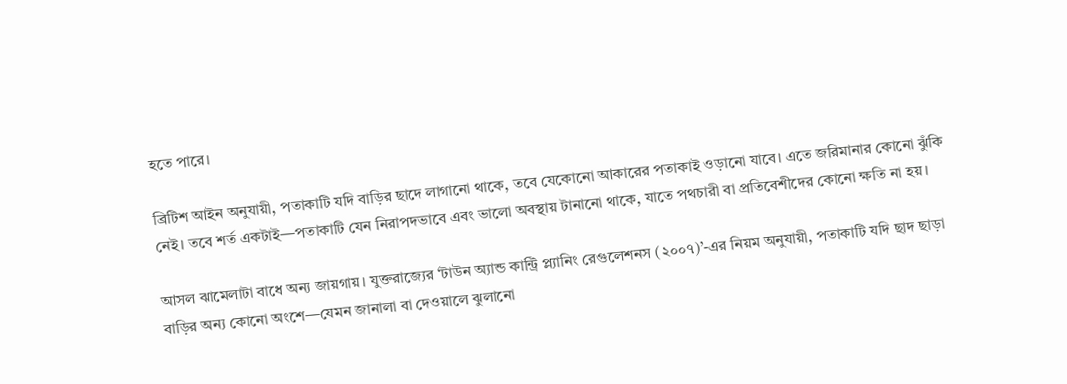হতে পারে।

ব্রিটিশ আইন অনুযায়ী, পতাকাটি যদি বাড়ির ছাদে লাগানো থাকে, তবে যেকোনো আকারের পতাকাই ওড়ানো যাবে। এতে জরিমানার কোনো ঝুঁকি নেই। তবে শর্ত একটাই—পতাকাটি যেন নিরাপদভাবে এবং ভালো অবস্থায় টানানো থাকে, যাতে পথচারী বা প্রতিবেশীদের কোনো ক্ষতি না হয়।

আসল ঝামেলাটা বাধে অন্য জায়গায়। যুক্তরাজ্যের ‘টাউন অ্যান্ড কান্ট্রি প্ল্যানিং রেগুলেশনস (২০০৭)’-এর নিয়ম অনুযায়ী, পতাকাটি যদি ছাদ ছাড়া বাড়ির অন্য কোনো অংশে—যেমন জানালা বা দেওয়ালে ঝুলানো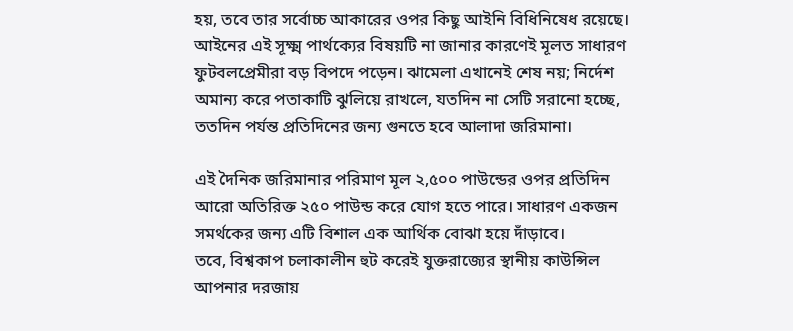হয়, তবে তার সর্বোচ্চ আকারের ওপর কিছু আইনি বিধিনিষেধ রয়েছে। আইনের এই সূক্ষ্ম পার্থক্যের বিষয়টি না জানার কারণেই মূলত সাধারণ ফুটবলপ্রেমীরা বড় বিপদে পড়েন। ঝামেলা এখানেই শেষ নয়; নির্দেশ অমান্য করে পতাকাটি ঝুলিয়ে রাখলে, যতদিন না সেটি সরানো হচ্ছে, ততদিন পর্যন্ত প্রতিদিনের জন্য গুনতে হবে আলাদা জরিমানা।

এই দৈনিক জরিমানার পরিমাণ মূল ২,৫০০ পাউন্ডের ওপর প্রতিদিন আরো অতিরিক্ত ২৫০ পাউন্ড করে যোগ হতে পারে। সাধারণ একজন সমর্থকের জন্য এটি বিশাল এক আর্থিক বোঝা হয়ে দাঁড়াবে।
তবে, বিশ্বকাপ চলাকালীন হুট করেই যুক্তরাজ্যের স্থানীয় কাউন্সিল আপনার দরজায়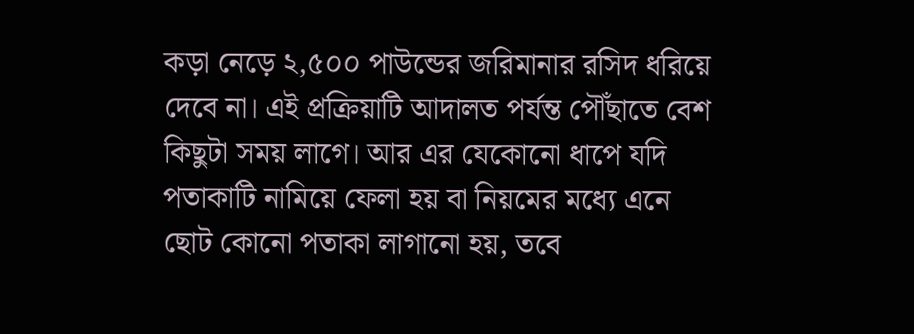কড়া নেড়ে ২,৫০০ পাউন্ডের জরিমানার রসিদ ধরিয়ে দেবে না। এই প্রক্রিয়াটি আদালত পর্যন্ত পৌঁছাতে বেশ কিছুটা সময় লাগে। আর এর যেকোনো ধাপে যদি পতাকাটি নামিয়ে ফেলা হয় বা নিয়মের মধ্যে এনে ছোট কোনো পতাকা লাগানো হয়, তবে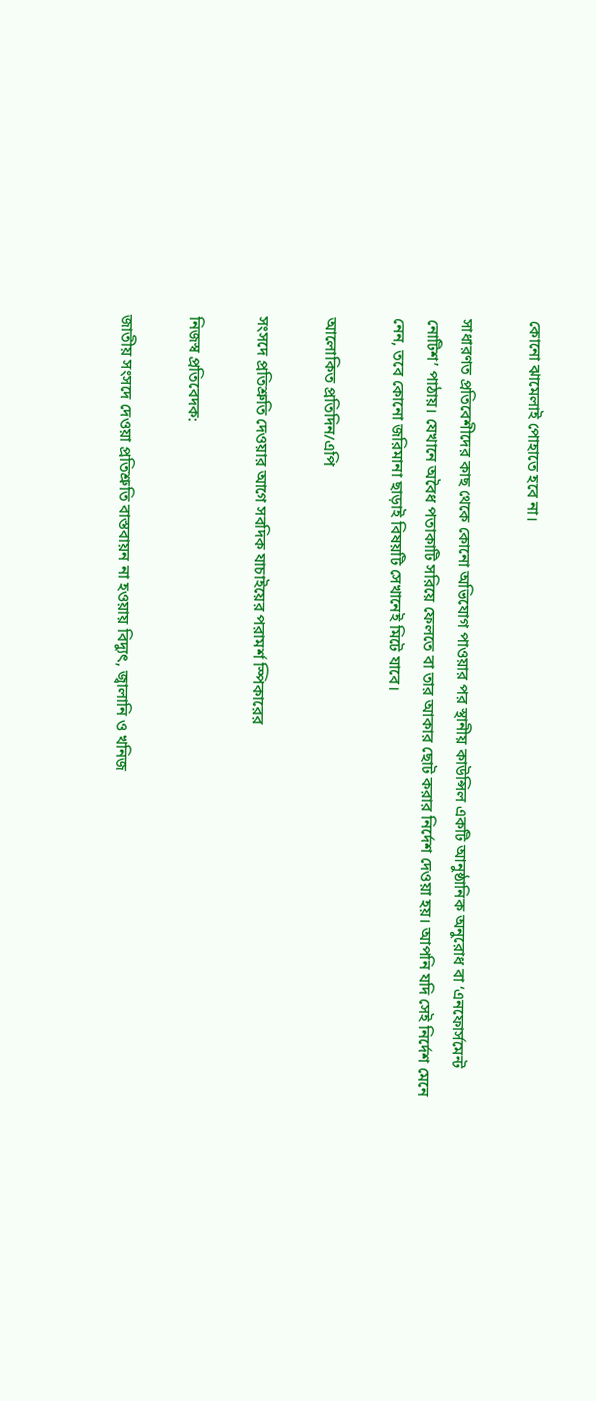কোনো ঝামেলাই পোহাতে হবে না।

সাধারণত প্রতিবেশীদের কাছ থেকে কোনো অভিযোগ পাওয়ার পর স্থানীয় কাউন্সিল একটি আনুষ্ঠানিক অনুরোধ বা ‘এনফোর্সমেন্ট নোটিশ’ পাঠায়। যেখানে অবৈধ পতাকাটি সরিয়ে ফেলতে বা তার আকার ছোট করার নির্দেশ দেওয়া হয়। আপনি যদি সেই নির্দেশ মেনে নেন, তবে কোনো জরিমানা ছাড়াই বিষয়টি সেখানেই মিটে যাবে।

আলোকিত প্রতিদিন/এপি

সংসদে প্রতিশ্রুতি দেওয়ার আগে সবদিক যাচাইয়ের পরামর্শ স্পিকারের

নিজস্ব প্রতিবেদক:

জাতীয় সংসদে দেওয়া প্রতিশ্রুতি বাস্তবায়ন না হওয়ায় বিদ্যুৎ, জ্বালানি ও খনিজ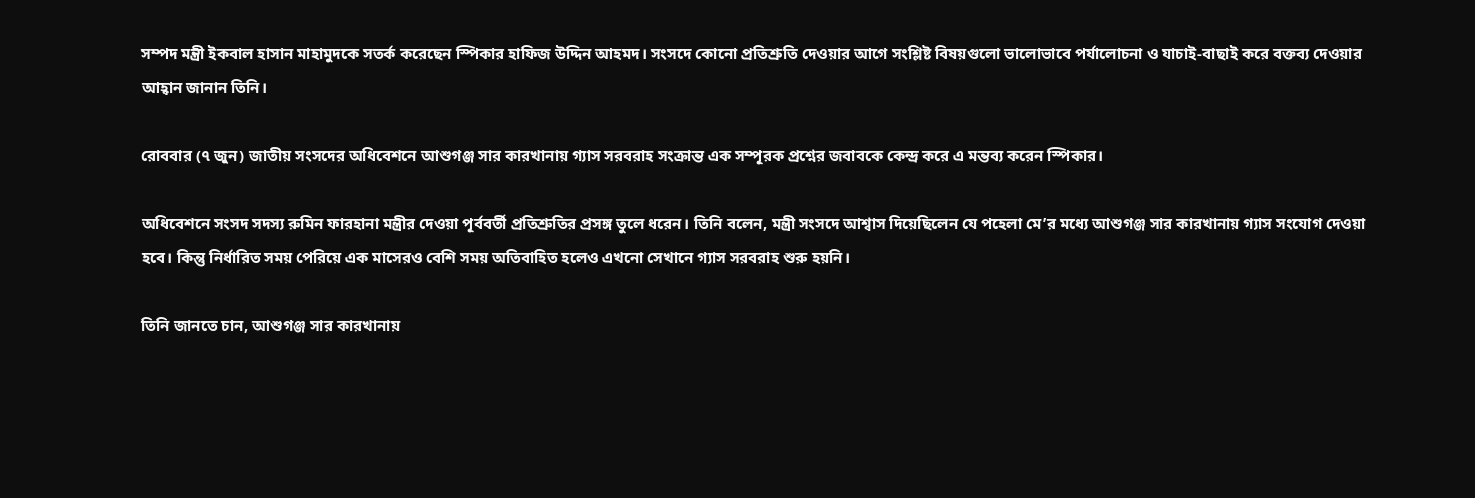সম্পদ মন্ত্রী ইকবাল হাসান মাহামুদকে সতর্ক করেছেন স্পিকার হাফিজ উদ্দিন আহমদ। সংসদে কোনো প্রতিশ্রুতি দেওয়ার আগে সংশ্লিষ্ট বিষয়গুলো ভালোভাবে পর্যালোচনা ও যাচাই-বাছাই করে বক্তব্য দেওয়ার আহ্বান জানান তিনি।

রোববার (৭ জুন) জাতীয় সংসদের অধিবেশনে আশুগঞ্জ সার কারখানায় গ্যাস সরবরাহ সংক্রান্ত এক সম্পূরক প্রশ্নের জবাবকে কেন্দ্র করে এ মন্তব্য করেন স্পিকার।

অধিবেশনে সংসদ সদস্য রুমিন ফারহানা মন্ত্রীর দেওয়া পূর্ববর্তী প্রতিশ্রুতির প্রসঙ্গ তুলে ধরেন। তিনি বলেন, মন্ত্রী সংসদে আশ্বাস দিয়েছিলেন যে পহেলা মে’র মধ্যে আশুগঞ্জ সার কারখানায় গ্যাস সংযোগ দেওয়া হবে। কিন্তু নির্ধারিত সময় পেরিয়ে এক মাসেরও বেশি সময় অতিবাহিত হলেও এখনো সেখানে গ্যাস সরবরাহ শুরু হয়নি।

তিনি জানতে চান, আশুগঞ্জ সার কারখানায়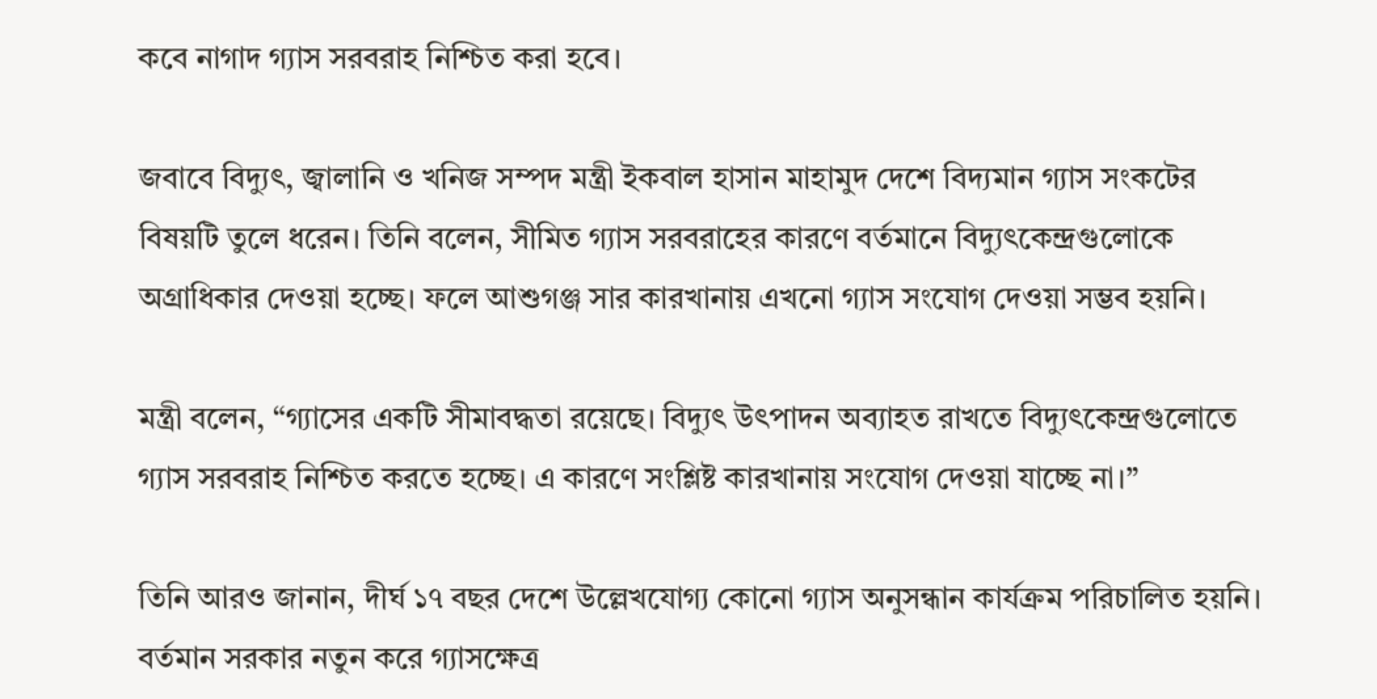কবে নাগাদ গ্যাস সরবরাহ নিশ্চিত করা হবে।

জবাবে বিদ্যুৎ, জ্বালানি ও খনিজ সম্পদ মন্ত্রী ইকবাল হাসান মাহামুদ দেশে বিদ্যমান গ্যাস সংকটের বিষয়টি তুলে ধরেন। তিনি বলেন, সীমিত গ্যাস সরবরাহের কারণে বর্তমানে বিদ্যুৎকেন্দ্রগুলোকে অগ্রাধিকার দেওয়া হচ্ছে। ফলে আশুগঞ্জ সার কারখানায় এখনো গ্যাস সংযোগ দেওয়া সম্ভব হয়নি।

মন্ত্রী বলেন, “গ্যাসের একটি সীমাবদ্ধতা রয়েছে। বিদ্যুৎ উৎপাদন অব্যাহত রাখতে বিদ্যুৎকেন্দ্রগুলোতে গ্যাস সরবরাহ নিশ্চিত করতে হচ্ছে। এ কারণে সংশ্লিষ্ট কারখানায় সংযোগ দেওয়া যাচ্ছে না।”

তিনি আরও জানান, দীর্ঘ ১৭ বছর দেশে উল্লেখযোগ্য কোনো গ্যাস অনুসন্ধান কার্যক্রম পরিচালিত হয়নি। বর্তমান সরকার নতুন করে গ্যাসক্ষেত্র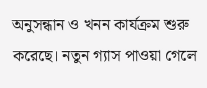অনুসন্ধান ও খনন কার্যক্রম শুরু করেছে। নতুন গ্যাস পাওয়া গেলে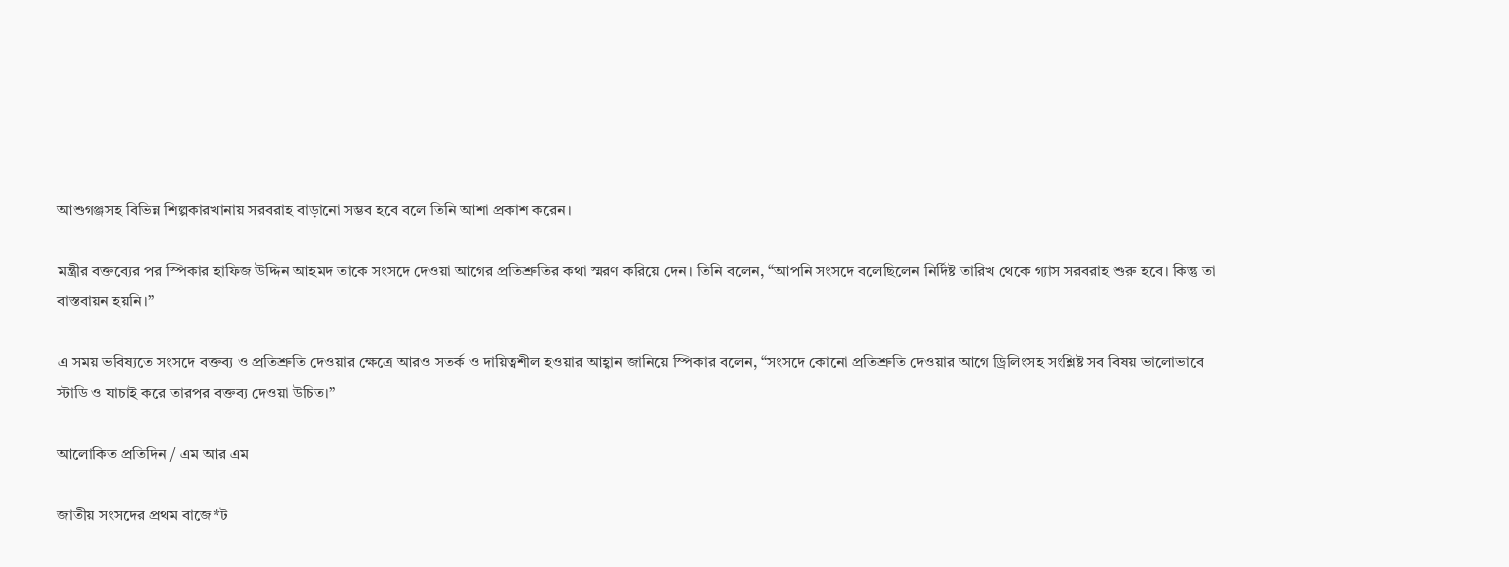আশুগঞ্জসহ বিভিন্ন শিল্পকারখানায় সরবরাহ বাড়ানো সম্ভব হবে বলে তিনি আশা প্রকাশ করেন।

মন্ত্রীর বক্তব্যের পর স্পিকার হাফিজ উদ্দিন আহমদ তাকে সংসদে দেওয়া আগের প্রতিশ্রুতির কথা স্মরণ করিয়ে দেন। তিনি বলেন, “আপনি সংসদে বলেছিলেন নির্দিষ্ট তারিখ থেকে গ্যাস সরবরাহ শুরু হবে। কিন্তু তা বাস্তবায়ন হয়নি।”

এ সময় ভবিষ্যতে সংসদে বক্তব্য ও প্রতিশ্রুতি দেওয়ার ক্ষেত্রে আরও সতর্ক ও দায়িত্বশীল হওয়ার আহ্বান জানিয়ে স্পিকার বলেন, “সংসদে কোনো প্রতিশ্রুতি দেওয়ার আগে ড্রিলিংসহ সংশ্লিষ্ট সব বিষয় ভালোভাবে স্টাডি ও যাচাই করে তারপর বক্তব্য দেওয়া উচিত।”

আলোকিত প্রতিদিন / এম আর এম

জাতীয় সংসদের প্রথম বাজে*ট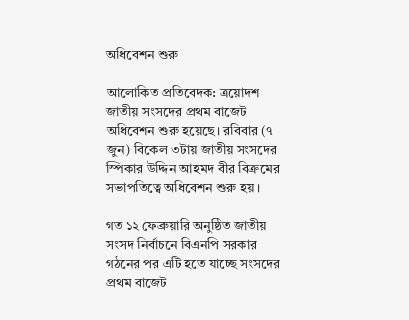অধিবেশন শুরু

আলোকিত প্রতিবেদক: ত্রয়োদশ জাতীয় সংসদের প্রথম বাজেট অধিবেশন শুরু হয়েছে। রবিবার (৭ জুন) বিকেল ৩টায় জাতীয় সংসদের স্পিকার উদ্দিন আহমদ বীর বিক্রমের সভাপতিত্বে অধিবেশন শুরু হয়।

গত ১২ ফেব্রুয়ারি অনুষ্ঠিত জাতীয় সংসদ নির্বাচনে বিএনপি সরকার গঠনের পর এটি হতে যাচ্ছে সংসদের প্রথম বাজেট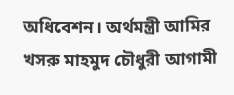অধিবেশন। অর্থমন্ত্রী আমির খসরু মাহমুদ চৌধুরী আগামী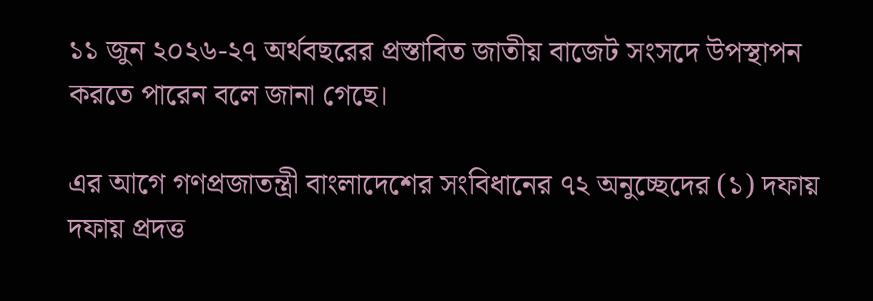১১ জুন ২০২৬-২৭ অর্থবছরের প্রস্তাবিত জাতীয় বাজেট সংসদে উপস্থাপন করতে পারেন বলে জানা গেছে।

এর আগে গণপ্রজাতন্ত্রী বাংলাদেশের সংবিধানের ৭২ অনুচ্ছেদের (১) দফায় দফায় প্রদত্ত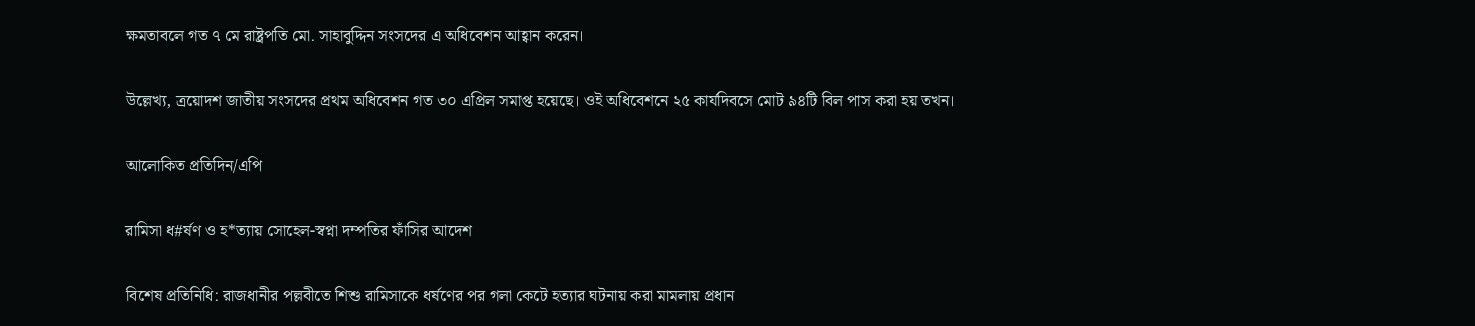ক্ষমতাবলে গত ৭ মে রাষ্ট্রপতি মো. সাহাবুদ্দিন সংসদের এ অধিবেশন আহ্বান করেন।

উল্লেখ্য, ত্রয়োদশ জাতীয় সংসদের প্রথম অধিবেশন গত ৩০ এপ্রিল সমাপ্ত হয়েছে। ওই অধিবেশনে ২৫ কার্যদিবসে মোট ৯৪টি বিল পাস করা হয় তখন।

আলোকিত প্রতিদিন/এপি

রামিসা ধ#র্ষণ ও হ*ত্যায় সোহেল-স্বপ্না দম্পতির ফাঁসির আদেশ

বিশেষ প্রতিনিধি: রাজধানীর পল্লবীতে শিশু রামিসাকে ধর্ষণের পর গলা কেটে হত্যার ঘটনায় করা মামলায় প্রধান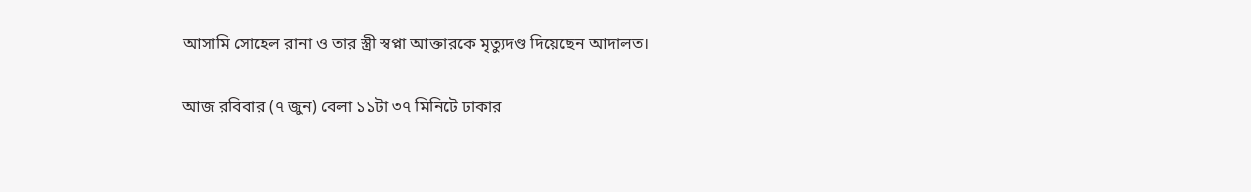আসামি সোহেল রানা ও তার স্ত্রী স্বপ্না আক্তারকে মৃত্যুদণ্ড দিয়েছেন আদালত।

আজ রবিবার (৭ জুন) বেলা ১১টা ৩৭ মিনিটে ঢাকার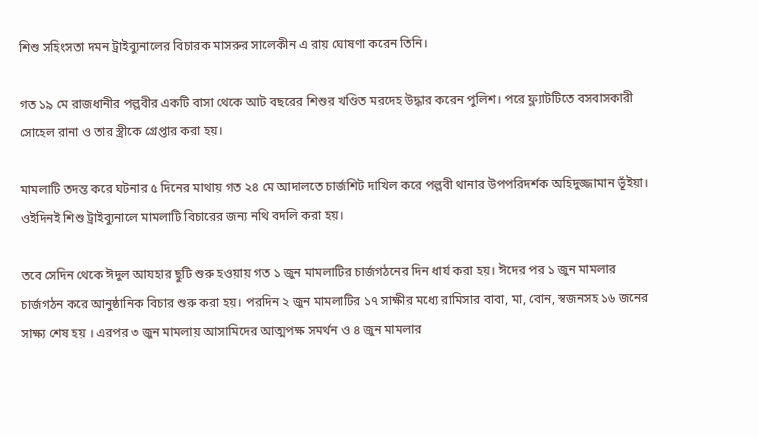শিশু সহিংসতা দমন ট্রাইব্যুনালের বিচারক মাসরুর সালেকীন এ রায় ঘোষণা করেন তিনি।

গত ১৯ মে রাজধানীর পল্লবীর একটি বাসা থেকে আট বছরের শিশুর খণ্ডিত মরদেহ উদ্ধার করেন পুলিশ। পরে ফ্ল্যাটটিতে বসবাসকারী সোহেল রানা ও তার স্ত্রীকে গ্রেপ্তার করা হয়।

মামলাটি তদন্ত করে ঘটনার ৫ দিনের মাথায় গত ২৪ মে আদালতে চার্জশিট দাখিল করে পল্লবী থানার উপপরিদর্শক অহিদুজ্জামান ভূঁইয়া। ওইদিনই শিশু ট্রাইব্যুনালে মামলাটি বিচারের জন্য নথি বদলি করা হয়।

তবে সেদিন থেকে ঈদুল আযহার ছুটি শুরু হওয়ায় গত ১ জুন মামলাটির চার্জগঠনের দিন ধার্য করা হয়। ঈদের পর ১ জুন মামলার চার্জগঠন করে আনুষ্ঠানিক বিচার শুরু করা হয়। পরদিন ২ জুন মামলাটির ১৭ সাক্ষীর মধ্যে রামিসার বাবা, মা, বোন, স্বজনসহ ১৬ জনের সাক্ষ্য শেষ হয় । এরপর ৩ জুন মামলায় আসামিদের আত্মপক্ষ সমর্থন ও ৪ জুন মামলার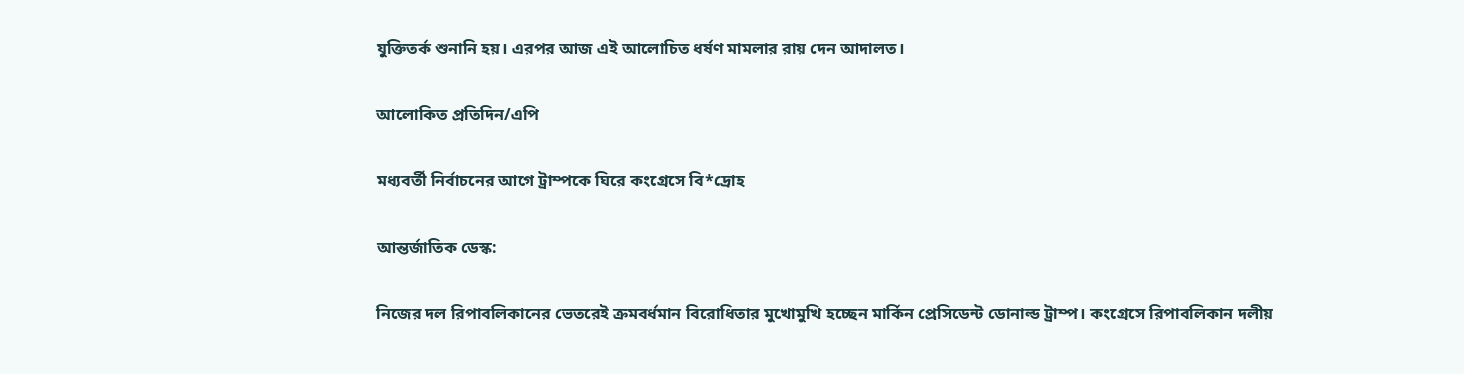যুক্তিতর্ক শুনানি হয়। এরপর আজ এই আলোচিত ধর্ষণ মামলার রায় দেন আদালত।

আলোকিত প্রতিদিন/এপি

মধ্যবর্তী নির্বাচনের আগে ট্রাম্পকে ঘিরে কংগ্রেসে বি*দ্রোহ

আন্তর্জাতিক ডেস্ক:

নিজের দল রিপাবলিকানের ভেতরেই ক্রমবর্ধমান বিরোধিতার মুখোমুখি হচ্ছেন মার্কিন প্রেসিডেন্ট ডোনাল্ড ট্রাম্প। কংগ্রেসে রিপাবলিকান দলীয়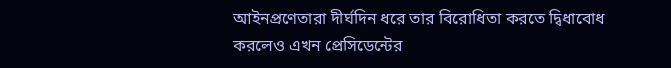আইনপ্রণেতারা দীর্ঘদিন ধরে তার বিরোধিতা করতে দ্বিধাবোধ করলেও এখন প্রেসিডেন্টের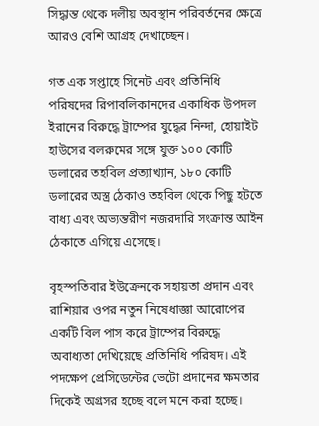সিদ্ধান্ত থেকে দলীয় অবস্থান পরিবর্তনের ক্ষেত্রে আরও বেশি আগ্রহ দেখাচ্ছেন।

গত এক সপ্তাহে সিনেট এবং প্রতিনিধি পরিষদের রিপাবলিকানদের একাধিক উপদল ইরানের বিরুদ্ধে ট্রাম্পের যুদ্ধের নিন্দা, হোয়াইট হাউসের বলরুমের সঙ্গে যুক্ত ১০০ কোটি ডলারের তহবিল প্রত্যাখ্যান, ১৮০ কোটি ডলারের অস্ত্র ঠেকাও তহবিল থেকে পিছু হটতে বাধ্য এবং অভ্যন্তরীণ নজরদারি সংক্রান্ত আইন ঠেকাতে এগিয়ে এসেছে।

বৃহস্পতিবার ইউক্রেনকে সহায়তা প্রদান এবং রাশিয়ার ওপর নতুন নিষেধাজ্ঞা আরোপের একটি বিল পাস করে ট্রাম্পের বিরুদ্ধে অবাধ্যতা দেখিয়েছে প্রতিনিধি পরিষদ। এই পদক্ষেপ প্রেসিডেন্টের ভেটো প্রদানের ক্ষমতার দিকেই অগ্রসর হচ্ছে বলে মনে করা হচ্ছে।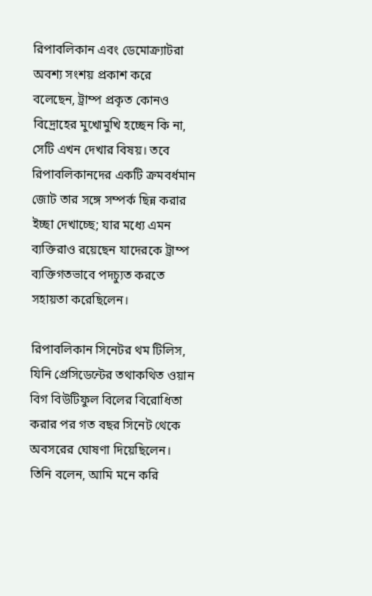রিপাবলিকান এবং ডেমোক্র্যাটরা অবশ্য সংশয় প্রকাশ করে বলেছেন, ট্রাম্প প্রকৃত কোনও বিদ্রোহের মুখোমুখি হচ্ছেন কি না, সেটি এখন দেখার বিষয়। তবে রিপাবলিকানদের একটি ক্রমবর্ধমান জোট তার সঙ্গে সম্পর্ক ছিন্ন করার ইচ্ছা দেখাচ্ছে; যার মধ্যে এমন ব্যক্তিরাও রয়েছেন যাদেরকে ট্রাম্প ব্যক্তিগতভাবে পদচ্যুত করতে সহায়তা করেছিলেন।

রিপাবলিকান সিনেটর থম টিলিস, যিনি প্রেসিডেন্টের তথাকথিত ওয়ান বিগ বিউটিফুল বিলের বিরোধিতা করার পর গত বছর সিনেট থেকে অবসরের ঘোষণা দিয়েছিলেন। তিনি বলেন, আমি মনে করি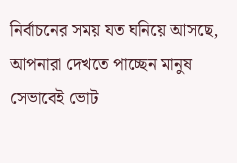নির্বাচনের সময় যত ঘনিয়ে আসছে, আপনারা দেখতে পাচ্ছেন মানুষ সেভাবেই ভোট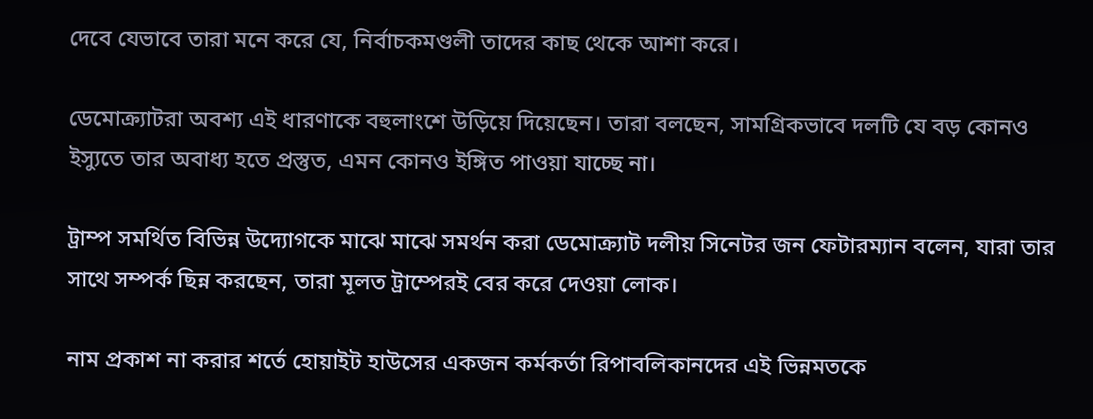দেবে যেভাবে তারা মনে করে যে, নির্বাচকমণ্ডলী তাদের কাছ থেকে আশা করে।

ডেমোক্র্যাটরা অবশ্য এই ধারণাকে বহুলাংশে উড়িয়ে দিয়েছেন। তারা বলছেন, সামগ্রিকভাবে দলটি যে বড় কোনও ইস্যুতে তার অবাধ্য হতে প্রস্তুত, এমন কোনও ইঙ্গিত পাওয়া যাচ্ছে না।

ট্রাম্প সমর্থিত বিভিন্ন উদ্যোগকে মাঝে মাঝে সমর্থন করা ডেমোক্র্যাট দলীয় সিনেটর জন ফেটারম্যান বলেন, যারা তার সাথে সম্পর্ক ছিন্ন করছেন, তারা মূলত ট্রাম্পেরই বের করে দেওয়া লোক।

নাম প্রকাশ না করার শর্তে হোয়াইট হাউসের একজন কর্মকর্তা রিপাবলিকানদের এই ভিন্নমতকে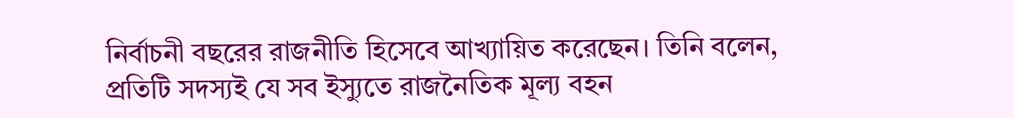নির্বাচনী বছরের রাজনীতি হিসেবে আখ্যায়িত করেছেন। তিনি বলেন, প্রতিটি সদস্যই যে সব ইস্যুতে রাজনৈতিক মূল্য বহন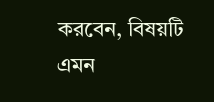করবেন, বিষয়টি এমন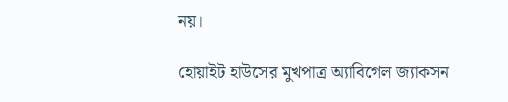নয়।

হোয়াইট হাউসের মুখপাত্র অ্যাবিগেল জ্যাকসন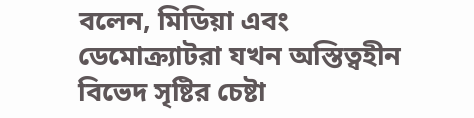বলেন, মিডিয়া এবং ডেমোক্র্যাটরা যখন অস্তিত্বহীন বিভেদ সৃষ্টির চেষ্টা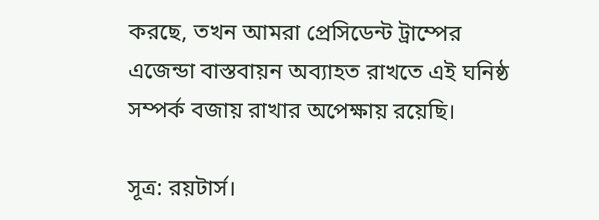করছে, তখন আমরা প্রেসিডেন্ট ট্রাম্পের এজেন্ডা বাস্তবায়ন অব্যাহত রাখতে এই ঘনিষ্ঠ সম্পর্ক বজায় রাখার অপেক্ষায় রয়েছি।

সূত্র: রয়টার্স।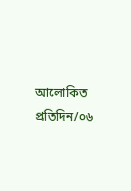আলোকিত প্রতিদিন/০৬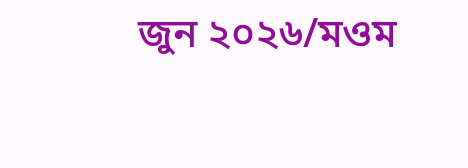জুন ২০২৬/মওম